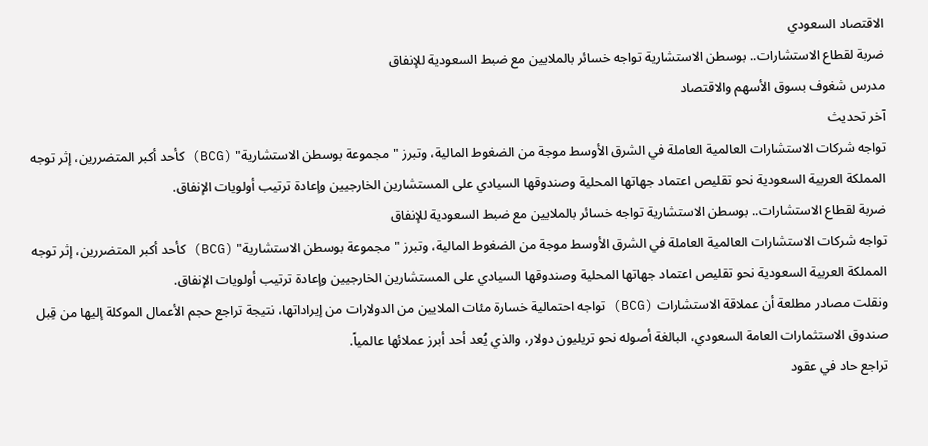الاقتصاد السعودي
ضربة لقطاع الاستشارات.. بوسطن الاستشارية تواجه خسائر بالملايين مع ضبط السعودية للإنفاق
مدرس شغوف بسوق الأسهم والاقتصاد
آخر تحديث
تواجه شركات الاستشارات العالمية العاملة في الشرق الأوسط موجة من الضغوط المالية، وتبرز "مجموعة بوسطن الاستشارية" (BCG) كأحد أكبر المتضررين، إثر توجه المملكة العربية السعودية نحو تقليص اعتماد جهاتها المحلية وصندوقها السيادي على المستشارين الخارجيين وإعادة ترتيب أولويات الإنفاق.
ضربة لقطاع الاستشارات.. بوسطن الاستشارية تواجه خسائر بالملايين مع ضبط السعودية للإنفاق
تواجه شركات الاستشارات العالمية العاملة في الشرق الأوسط موجة من الضغوط المالية، وتبرز "مجموعة بوسطن الاستشارية" (BCG) كأحد أكبر المتضررين، إثر توجه المملكة العربية السعودية نحو تقليص اعتماد جهاتها المحلية وصندوقها السيادي على المستشارين الخارجيين وإعادة ترتيب أولويات الإنفاق.
ونقلت مصادر مطلعة أن عملاقة الاستشارات (BCG) تواجه احتمالية خسارة مئات الملايين من الدولارات من إيراداتها، نتيجة تراجع حجم الأعمال الموكلة إليها من قِبل صندوق الاستثمارات العامة السعودي، البالغة أصوله نحو تريليون دولار، والذي يُعد أحد أبرز عملائها عالمياً.
تراجع حاد في عقود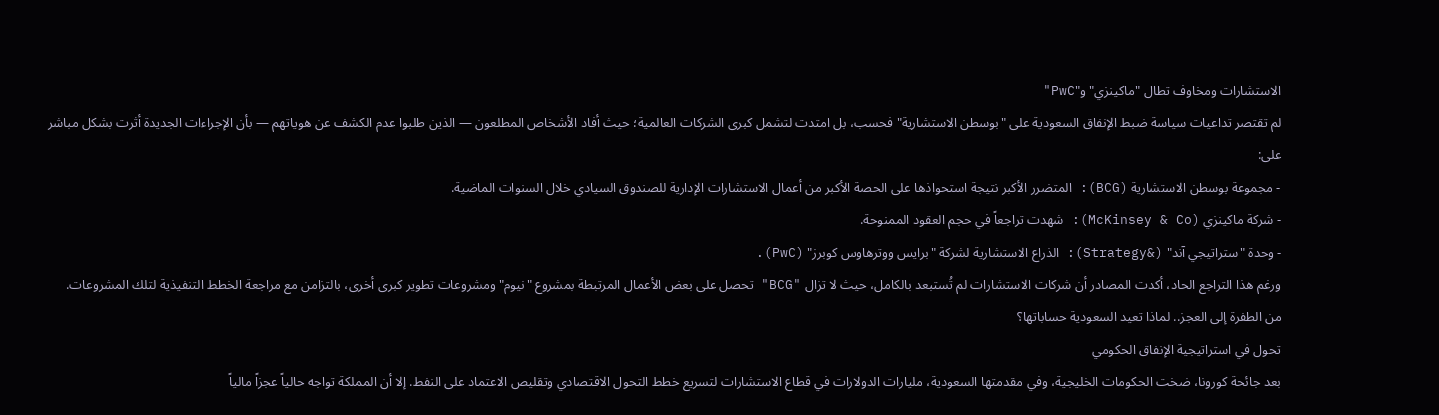الاستشارات ومخاوف تطال "ماكينزي" و"PwC"
لم تقتصر تداعيات سياسة ضبط الإنفاق السعودية على "بوسطن الاستشارية" فحسب، بل امتدت لتشمل كبرى الشركات العالمية؛ حيث أفاد الأشخاص المطلعون — الذين طلبوا عدم الكشف عن هوياتهم — بأن الإجراءات الجديدة أثرت بشكل مباشر على:
- مجموعة بوسطن الاستشارية (BCG): المتضرر الأكبر نتيجة استحواذها على الحصة الأكبر من أعمال الاستشارات الإدارية للصندوق السيادي خلال السنوات الماضية.
- شركة ماكينزي (McKinsey & Co): شهدت تراجعاً في حجم العقود الممنوحة.
- وحدة "ستراتيجي آند" (&Strategy): الذراع الاستشارية لشركة "برايس ووترهاوس كوبرز" (PwC).
ورغم هذا التراجع الحاد، أكدت المصادر أن شركات الاستشارات لم تُستبعد بالكامل، حيث لا تزال "BCG" تحصل على بعض الأعمال المرتبطة بمشروع "نيوم" ومشروعات تطوير كبرى أخرى، بالتزامن مع مراجعة الخطط التنفيذية لتلك المشروعات.
من الطفرة إلى العجز.. لماذا تعيد السعودية حساباتها؟
تحول في استراتيجية الإنفاق الحكومي
بعد جائحة كورونا، ضخت الحكومات الخليجية، وفي مقدمتها السعودية، مليارات الدولارات في قطاع الاستشارات لتسريع خطط التحول الاقتصادي وتقليص الاعتماد على النفط. إلا أن المملكة تواجه حالياً عجزاً مالياً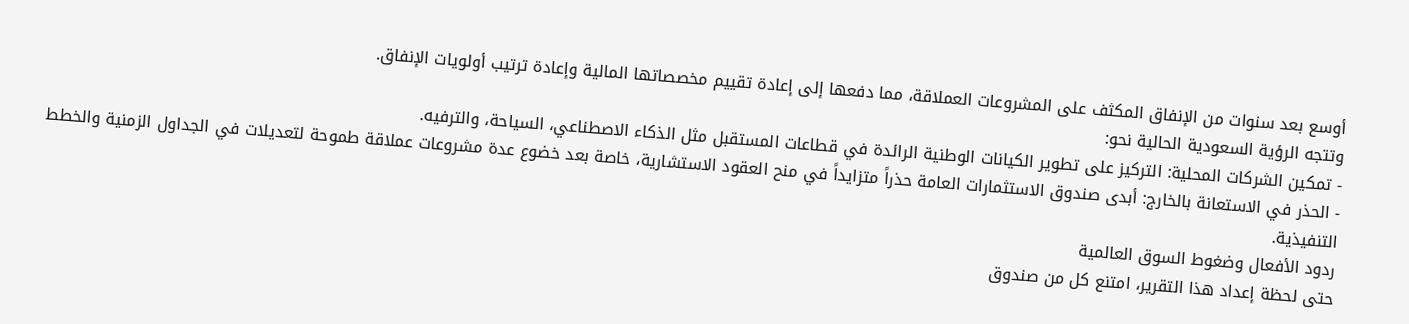أوسع بعد سنوات من الإنفاق المكثف على المشروعات العملاقة، مما دفعها إلى إعادة تقييم مخصصاتها المالية وإعادة ترتيب أولويات الإنفاق.
وتتجه الرؤية السعودية الحالية نحو:
- تمكين الشركات المحلية: التركيز على تطوير الكيانات الوطنية الرائدة في قطاعات المستقبل مثل الذكاء الاصطناعي، السياحة، والترفيه.
- الحذر في الاستعانة بالخارج: أبدى صندوق الاستثمارات العامة حذراً متزايداً في منح العقود الاستشارية، خاصة بعد خضوع عدة مشروعات عملاقة طموحة لتعديلات في الجداول الزمنية والخطط التنفيذية.
ردود الأفعال وضغوط السوق العالمية
حتى لحظة إعداد هذا التقرير، امتنع كل من صندوق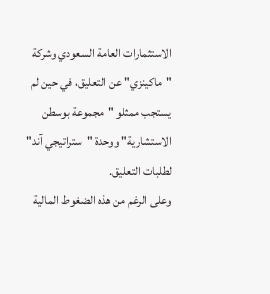الاستثمارات العامة السعودي وشركة "ماكينزي" عن التعليق، في حين لم يستجب ممثلو "مجموعة بوسطن الاستشارية" ووحدة "ستراتيجي آند" لطلبات التعليق.
وعلى الرغم من هذه الضغوط المالية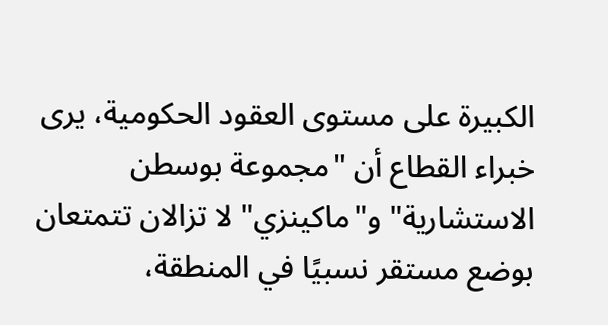الكبيرة على مستوى العقود الحكومية، يرى خبراء القطاع أن "مجموعة بوسطن الاستشارية" و"ماكينزي" لا تزالان تتمتعان بوضع مستقر نسبيًا في المنطقة،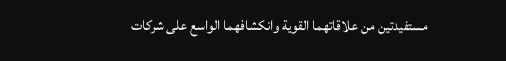مستفيدتين من علاقاتهما القوية وانكشافهما الواسع على شركات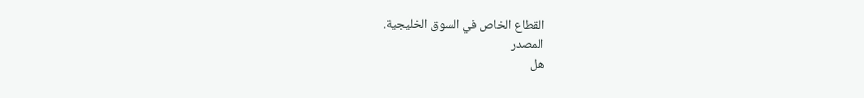القطاع الخاص في السوق الخليجية.
المصدر
هل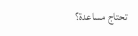تحتاج مساعدة؟